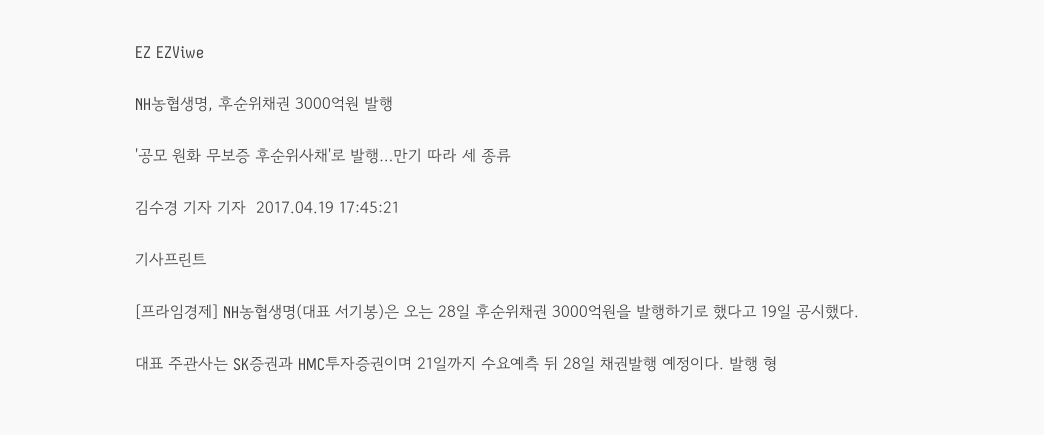EZ EZViwe

NH농협생명, 후순위채권 3000억원 발행

'공모 원화 무보증 후순위사채'로 발행…만기 따라 세 종류

김수경 기자 기자  2017.04.19 17:45:21

기사프린트

[프라임경제] NH농협생명(대표 서기봉)은 오는 28일 후순위채권 3000억원을 발행하기로 했다고 19일 공시했다.

대표 주관사는 SK증권과 HMC투자증권이며 21일까지 수요예측 뒤 28일 채권발행 예정이다. 발행 형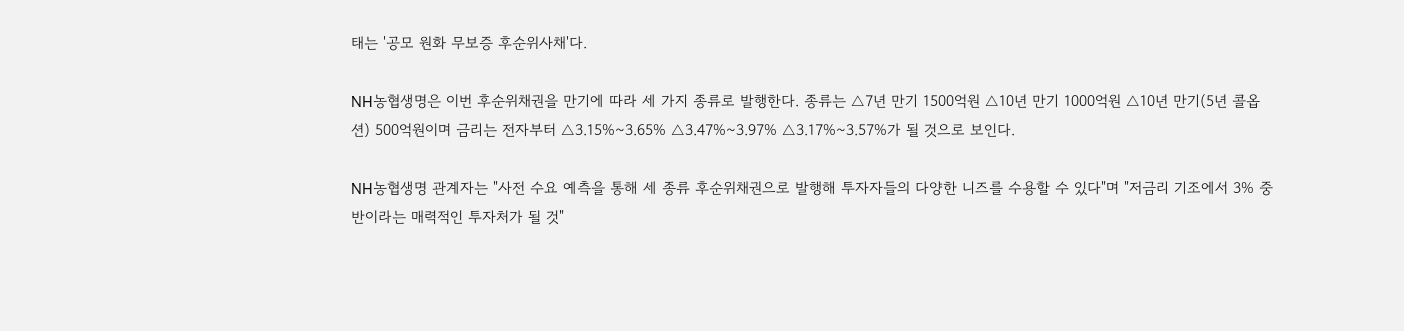태는 '공모 원화 무보증 후순위사채'다.

NH농협생명은 이번 후순위채권을 만기에 따라 세 가지 종류로 발행한다. 종류는 △7년 만기 1500억원 △10년 만기 1000억원 △10년 만기(5년 콜옵션) 500억원이며 금리는 전자부터 △3.15%~3.65% △3.47%~3.97% △3.17%~3.57%가 될 것으로 보인다.

NH농협생명 관계자는 "사전 수요 예측을 통해 세 종류 후순위채권으로 발행해 투자자들의 다양한 니즈를 수용할 수 있다"며 "저금리 기조에서 3% 중반이라는 매력적인 투자처가 될 것"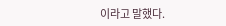이라고 말했다.